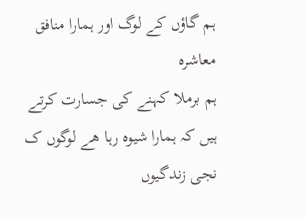ہم گاؤں کے لوگ اور ہمارا منافق معاشرہ
ہم برملا کہنے کی جسارت کرتے ہیں کہ ہمارا شیوہ رہا ھے لوگوں ک نجی زندگیوں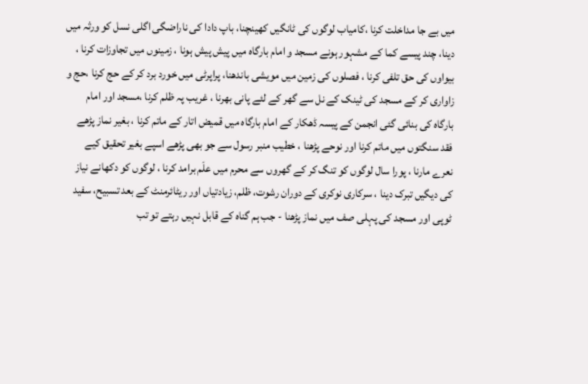میں بے جا مداخلت کرنا ،کامیاب لوگوں کی ٹانگیں کھینچنا، باپ دادا کی ناراضگی اگلی نسل کو ورثہ میں دینا، چند پیسے کما کے مشہور ہونے مسجد و امام بارگاہ میں پیش پیش ہونا ، زمینوں میں تجاوزات کرنا ، بیواوں کی حق تلفی کرنا ، فصلوں کی زمین میں مویشی باندهنا، پراپرٹی میں خورد برد کر کے حج کرنا ،حج و زاواری کر کے مسجد کی ٹینک کے نل سے گھر کے لئے پانی بھرنا ، غریب پہ ظلم کرنا ،مسجد اور امام بارگاہ کی بنائی گئی انجمن کے پیسہ ڈھکار کے امام بارگاہ میں قمیض اتار کے ماتم کرنا ، بغیر نماز پڑھے فقد سنگتوں میں ماتم کرنا اور نوحے پڑھنا ، خطیب منبر رسول سے جو بھی پڑھے اسپے بغیر تحقیق کیے نعرے مارنا ، پورا سال لوگوں کو تنگ کر کے گھروں سے محرم میں علَم برامد کرنا ، لوگوں کو دکھانے نیاز کی دیگیں تبرک دینا ، سرکاری نوکری کے دوران رشوت، ظلم، زیادتیاں اور ریٹائرمنٹ کے بعد تسبیح، سفید ٹوپی اور مسجد کی پہلی صف میں نماز پڑھنا - جب ہم گناہ کے قابل نہیں رہتے تو تب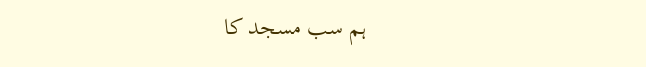ہم سب مسجد کا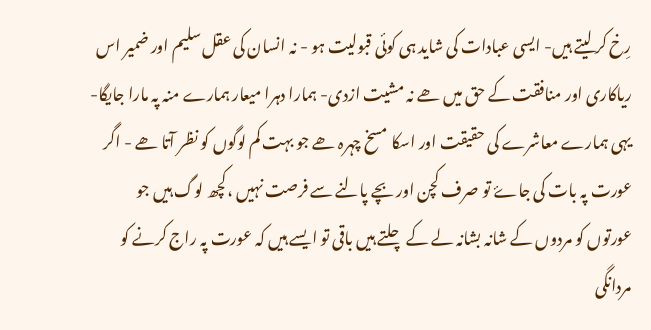رِخ کر لیتے ہیں- ایسی عبادات کی شاید ہی کوئی قبولیت ہو - نہ انسان کی عقل سلیم اور ضمیر اس ریاکاری اور منافقت کے حق میں ھے نہ مشیت ازدی- ہمارا دہرا میعار ہمارے منہ پہ مارا جایگا-
یہی ہمارے معاشرے کی حقیقت اور اسکا مسخ چہرہ ھے جو بہت کم لوگوں کو نظر آتا ھے - اگر عورت پہ بات کی جاۓ تو صرف کچن اور بچے پالنے سے فرصت نہیں ،کچھ لوگ ہیں جو عورتوں کو مردوں کے شانہ بشانہ لے کے چلتے ہیں باقی تو ایسے ہیں کہ عورت پہ راج کرنے کو مردانگی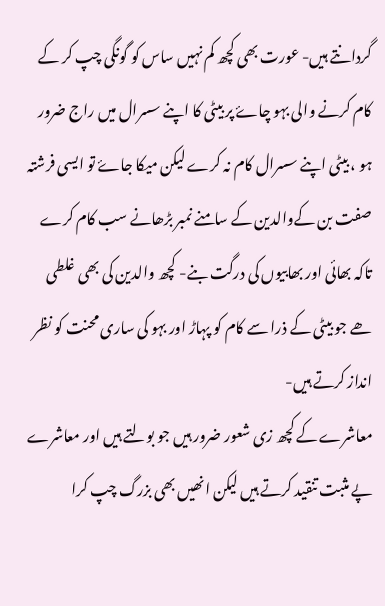گردانتے ہیں- عورت بھی کچھ کم نہیں ساس کو گونگی چپ کر کے کام کرنے والی بہو چاۓ پر بیٹی کا اپنے سسرال میں راج ضرور ہو ، بیٹی اپنے سسرال کام نہ کرے لیکن میکا جاۓ تو ایسی فرشتہ صفت بن کےوالدین کے سامنے نمبر بڑھانے سب کام کرے تاکہ بھائی اور بھابیوں کی درگت بنے- کچھ والدین کی بھی غلطی ھے جو بیٹی کے ذرا سے کام کو پہاڑ اور بہو کی ساری محنت کو نظر انداز کرتے ہیں-
معاشرے کے کچھ زی شعور ضرور ہیں جو بولتے ہیں اور معاشرے پے مثبت تنقید کرتے ہیں لیکن انھیں بھی بزرگ چپ کرا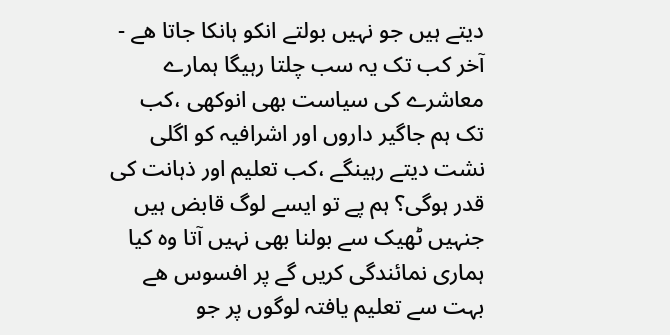دیتے ہیں جو نہیں بولتے انکو ہانکا جاتا ھے - آخر کب تک یہ سب چلتا رہیگا ہمارے معاشرے کی سیاست بھی انوکھی ،کب تک ہم جاگیر داروں اور اشرافیہ کو اگلی نشت دیتے رہینگے ،کب تعلیم اور ذہانت کی قدر ہوگی؟ ہم پے تو ایسے لوگ قابض ہیں جنہیں ٹھیک سے بولنا بھی نہیں آتا وہ کیا ہماری نمائندگی کریں گے پر افسوس ھے بہت سے تعلیم یافتہ لوگوں پر جو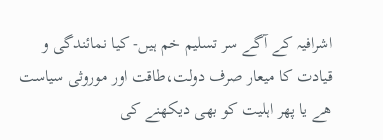اشرافیہ کے آگے سر تسلیم خم ہیں- کیا نمائندگی و قیادت کا میعار صرف دولت،طاقت اور موروثی سیاست ھے یا پھر اہلیت کو بھی دیکھنے کی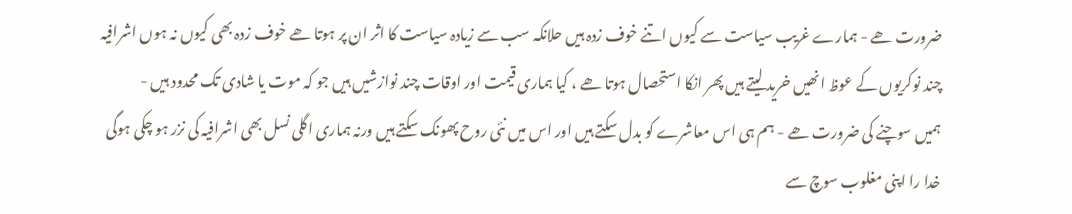ضرورت ھے - ہمارے غریب سیاست سے کیوں اتنے خوف زدہ ہیں حلانکہ سب سے زیادہ سیاست کا اثر ان پر ہوتا ھے خوف زدہ بھی کیوں نہ ہوں اشرافیہ چند نوکریوں کے عوظ انھیں خرید لیتے ہیں پھر انکا استحصال ہوتا ھے ، کیا ہماری قیمت اور اوقات چند نوازشیں ہیں جو کہ موت یا شادی تک محدود ہیں -
ہمیں سوچنے کی ضرورت ھے - ہم ہی اس معاشرے کو بدل سکتے ہیں اور اس میں نئی روح پھونک سکتے ہیں ورنہ ہماری اگلی نسل بھی اشرافیہ کی نزر ہو چکی ہوگی خدا را اپنی مغلوب سوچ سے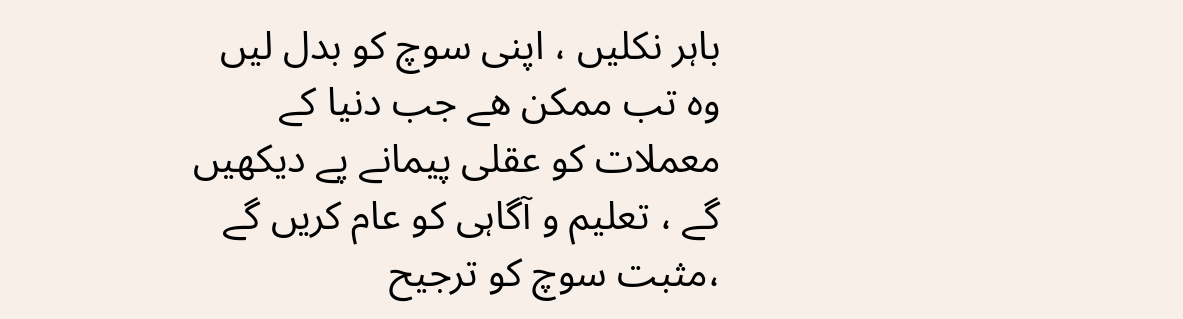باہر نکلیں ، اپنی سوچ کو بدل لیں وہ تب ممکن ھے جب دنیا کے معملات کو عقلی پیمانے پے دیکھیں گے ، تعلیم و آگاہی کو عام کریں گے ،مثبت سوچ کو ترجیح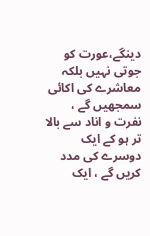دینگے،عورت کو جوتی نہیں بلکہ معاشرے کی اکائی سمجھیں گے ، نفرت و اناد سے بالا تر ہو کے ایک دوسرے کی مدد کریں گے ، ایک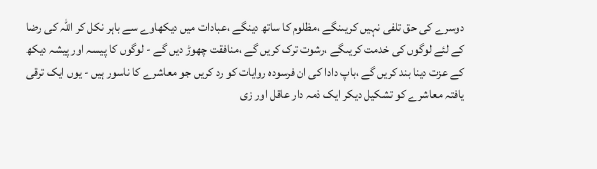دوسرے کی حق تلفی نہیں کریںنگے ،مظلوم کا ساتھ دینگے ،عبادات میں دیکھاوے سے باہر نکل کر اللہ کی رضا کے لئے لوگوں کی خدمت کریںگے ،رشوت ترک کریں گے ،منافقت چھوڑ دیں گے - لوگوں کا پیسہ اور پیشہ دیکھ کے عزت دینا بند کریں گے ،باپ دادا کی ان فرسودہ روایات کو رد کریں جو معاشرے کا ناسور ہیں - یوں ایک ترقی یافتہ معاشرے کو تشکیل دیکر ایک ذمہ دار عاقل اور زی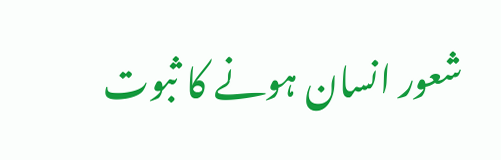شعور انسان ہونے کا ثبوت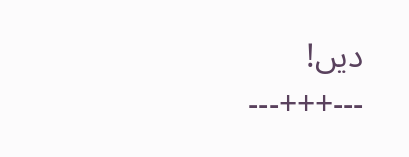دیں!
---+++---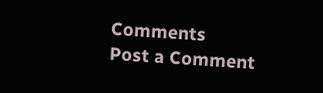Comments
Post a Comment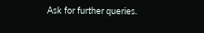Ask for further queries.